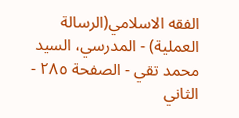الفقه الاسلامي(الرسالة العملية) - المدرسي، السيد محمد تقي - الصفحة ٢٨٥ - الثاني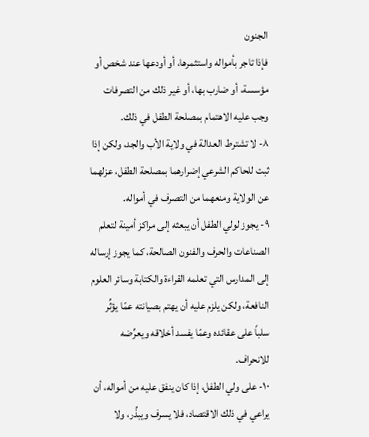الجنون
فإذا تاجر بأمواله واستثمرها، أو أودعها عند شخص أو مؤسسة، أو ضارب بها، أو غير ذلك من التصرفات وجب عليه الاهتمام بمصلحة الطفل في ذلك.
٨- لا تشترط العدالة في ولاية الأب والجد، ولكن إذا ثبت للحاكم الشرعي إضرارهما بمصلحة الطفل، عزلهما عن الولاية ومنعهما من التصرف في أمواله.
٩- يجوز لولي الطفل أن يبعثه إلى مراكز أمينة لتعلم الصناعات والحرف والفنون الصالحة، كما يجوز إرساله إلى المدارس التي تعلمه القراءة والكتابة وسائر العلوم النافعة، ولكن يلزم عليه أن يهتم بصيانته عمّا يؤثِّر سلباً على عقائده وعمّا يفسد أخلاقه ويعرِّضه للانحراف.
١٠- على ولي الطفل، إذا كان ينفق عليه من أمواله، أن يراعي في ذلك الاقتصاد، فلا يسرف ويبذِّر، ولا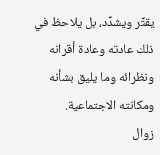يقتِّر ويشدِّد، بل يلاحظ في ذلك عادته وعادة أقرانه ونظرائه وما يليق بشأنه ومكانته الاجتماعية.
زوال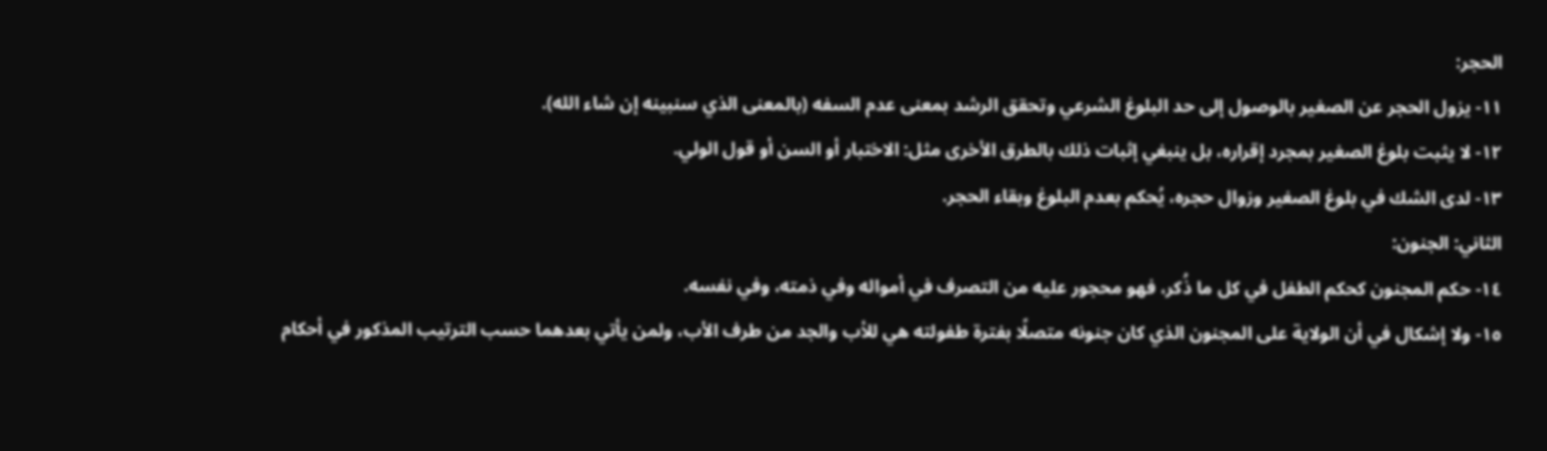الحجر:
١١- يزول الحجر عن الصغير بالوصول إلى حد البلوغ الشرعي وتحقق الرشد بمعنى عدم السفه (بالمعنى الذي سنبينه إن شاء الله).
١٢- لا يثبت بلوغ الصغير بمجرد إقراره، بل ينبغي إثبات ذلك بالطرق الأخرى مثل: الاختبار أو السن أو قول الولي.
١٣- لدى الشك في بلوغ الصغير وزوال حجره، يُحكم بعدم البلوغ وبقاء الحجر.
الثاني: الجنون:
١٤- حكم المجنون كحكم الطفل في كل ما ذُكر، فهو محجور عليه من التصرف في أمواله وفي ذمته، وفي نفسه.
١٥- ولا إشكال في أن الولاية على المجنون الذي كان جنونه متصلًا بفترة طفولته هي للأب والجد من طرف الأب، ولمن يأتي بعدهما حسب الترتيب المذكور في أحكام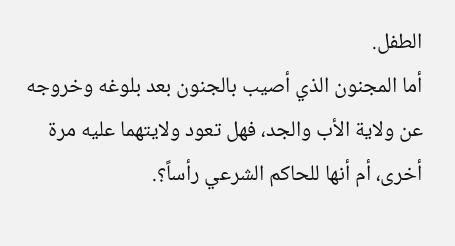الطفل.
أما المجنون الذي أصيب بالجنون بعد بلوغه وخروجه عن ولاية الأب والجد، فهل تعود ولايتهما عليه مرة أخرى، أم أنها للحاكم الشرعي رأساً؟.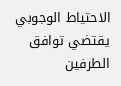الاحتياط الوجوبي يقتضي توافق الطرفين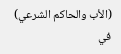(الأب والحاكم الشرعي) في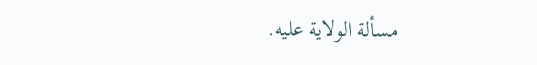مسألة الولاية عليه.